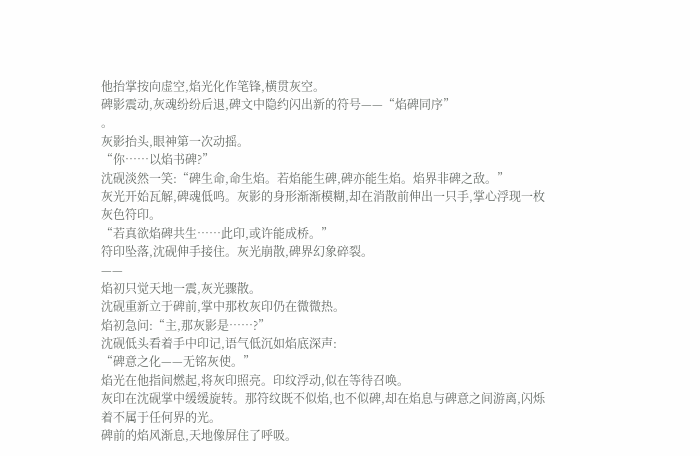他抬掌按向虚空,焰光化作笔锋,横贯灰空。
碑影震动,灰魂纷纷后退,碑文中隐约闪出新的符号——“焰碑同序”
。
灰影抬头,眼神第一次动摇。
“你……以焰书碑?”
沈砚淡然一笑:“碑生命,命生焰。若焰能生碑,碑亦能生焰。焰界非碑之敌。”
灰光开始瓦解,碑魂低鸣。灰影的身形渐渐模糊,却在消散前伸出一只手,掌心浮现一枚灰色符印。
“若真欲焰碑共生……此印,或许能成桥。”
符印坠落,沈砚伸手接住。灰光崩散,碑界幻象碎裂。
——
焰初只觉天地一震,灰光骤散。
沈砚重新立于碑前,掌中那枚灰印仍在微微热。
焰初急问:“主,那灰影是……?”
沈砚低头看着手中印记,语气低沉如焰底深声:
“碑意之化——无铭灰使。”
焰光在他指间燃起,将灰印照亮。印纹浮动,似在等待召唤。
灰印在沈砚掌中缓缓旋转。那符纹既不似焰,也不似碑,却在焰息与碑意之间游离,闪烁着不属于任何界的光。
碑前的焰风渐息,天地像屏住了呼吸。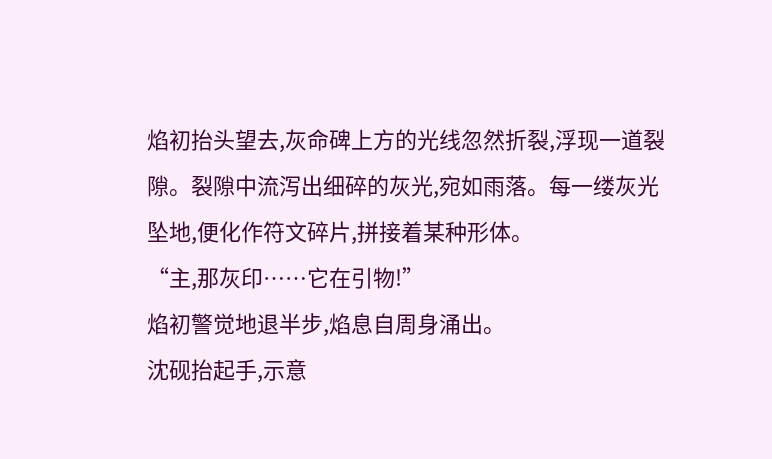焰初抬头望去,灰命碑上方的光线忽然折裂,浮现一道裂隙。裂隙中流泻出细碎的灰光,宛如雨落。每一缕灰光坠地,便化作符文碎片,拼接着某种形体。
“主,那灰印……它在引物!”
焰初警觉地退半步,焰息自周身涌出。
沈砚抬起手,示意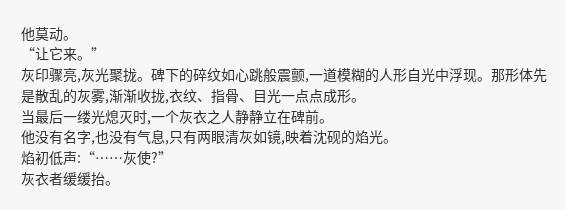他莫动。
“让它来。”
灰印骤亮,灰光聚拢。碑下的碎纹如心跳般震颤,一道模糊的人形自光中浮现。那形体先是散乱的灰雾,渐渐收拢,衣纹、指骨、目光一点点成形。
当最后一缕光熄灭时,一个灰衣之人静静立在碑前。
他没有名字,也没有气息,只有两眼清灰如镜,映着沈砚的焰光。
焰初低声:“……灰使?”
灰衣者缓缓抬。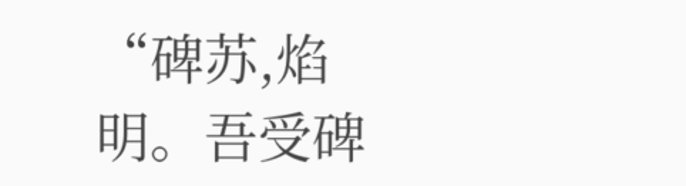“碑苏,焰明。吾受碑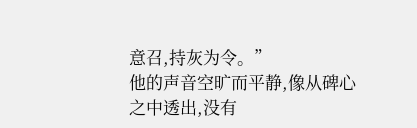意召,持灰为令。”
他的声音空旷而平静,像从碑心之中透出,没有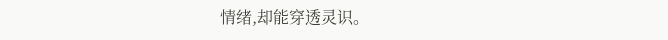情绪,却能穿透灵识。